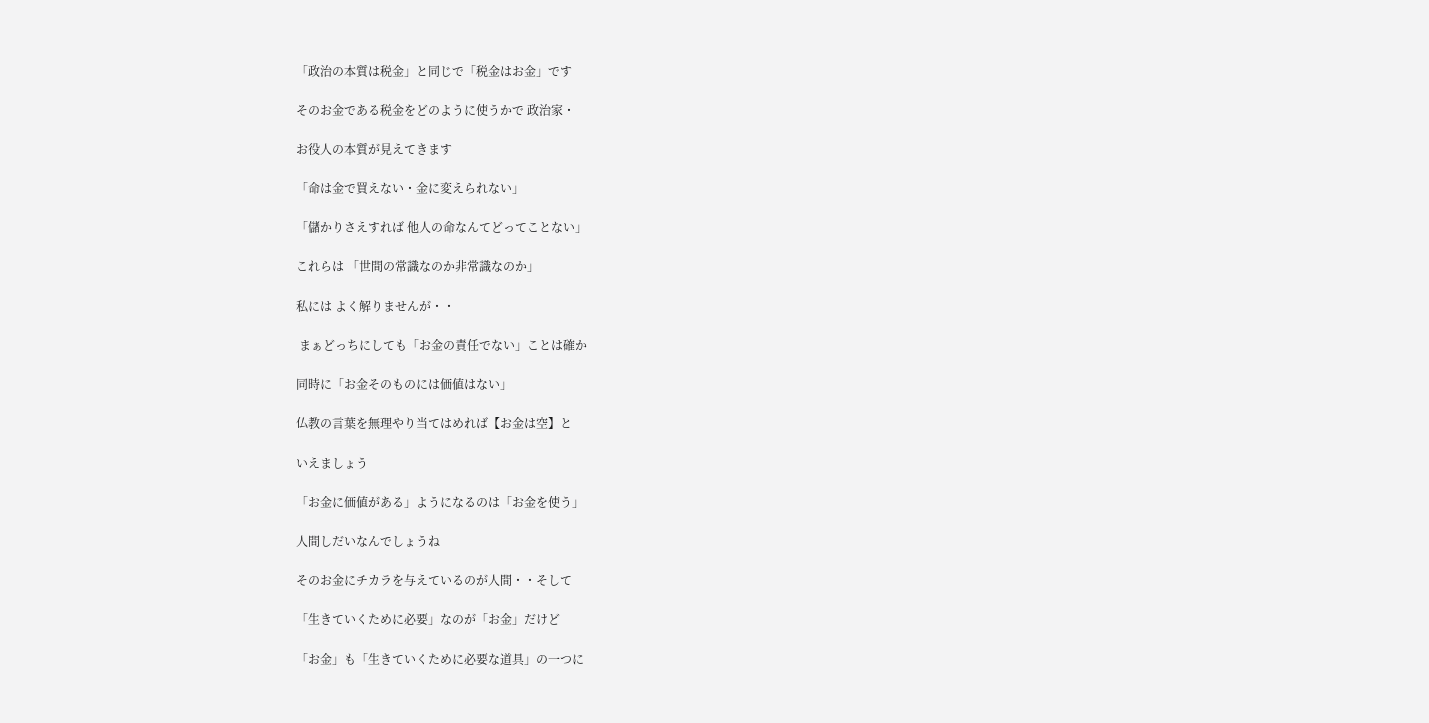「政治の本質は税金」と同じで「税金はお金」です

そのお金である税金をどのように使うかで 政治家・

お役人の本質が見えてきます

「命は金で買えない・金に変えられない」

「儲かりさえすれば 他人の命なんてどってことない」

これらは 「世間の常識なのか非常識なのか」

私には よく解りませんが・・

 まぁどっちにしても「お金の責任でない」ことは確か

同時に「お金そのものには価値はない」

仏教の言葉を無理やり当てはめれば【お金は空】と

いえましょう

「お金に価値がある」ようになるのは「お金を使う」

人間しだいなんでしょうね

そのお金にチカラを与えているのが人間・・そして

「生きていくために必要」なのが「お金」だけど

「お金」も「生きていくために必要な道具」の一つに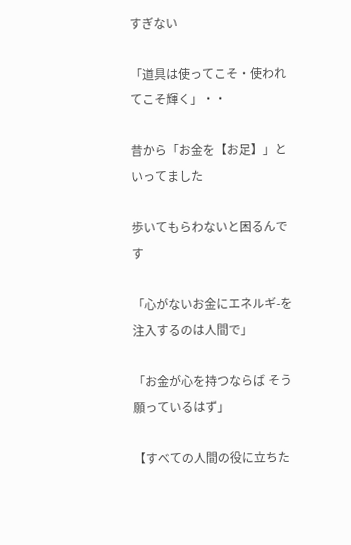すぎない

「道具は使ってこそ・使われてこそ輝く」・・

昔から「お金を【お足】」といってました

歩いてもらわないと困るんです

「心がないお金にエネルギ-を注入するのは人間で」

「お金が心を持つならば そう願っているはず」

【すべての人間の役に立ちた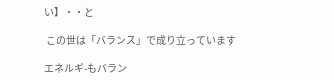い】・・と

 この世は「バランス」で成り立っています

エネルギ-もバラン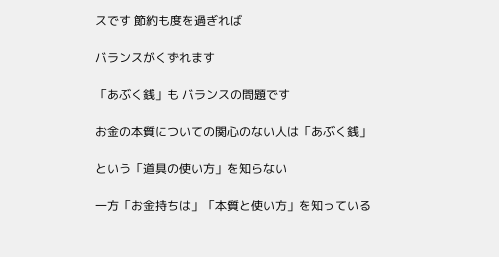スです 節約も度を過ぎれば

バランスがくずれます

「あぶく銭」も バランスの問題です

お金の本質についての関心のない人は「あぶく銭」

という「道具の使い方」を知らない

一方「お金持ちは」「本質と使い方」を知っている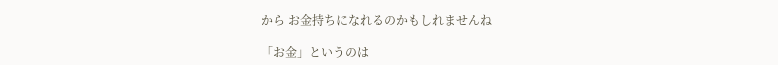から お金持ちになれるのかもしれませんね

「お金」というのは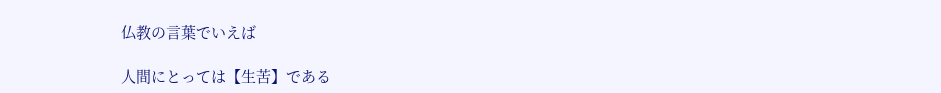仏教の言葉でいえば

人間にとっては【生苦】である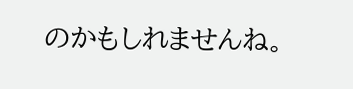のかもしれませんね。